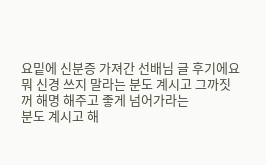요밑에 신분증 가져간 선배님 글 후기에요
뭐 신경 쓰지 말라는 분도 계시고 그까짓꺼 해명 해주고 좋게 넘어가라는
분도 계시고 해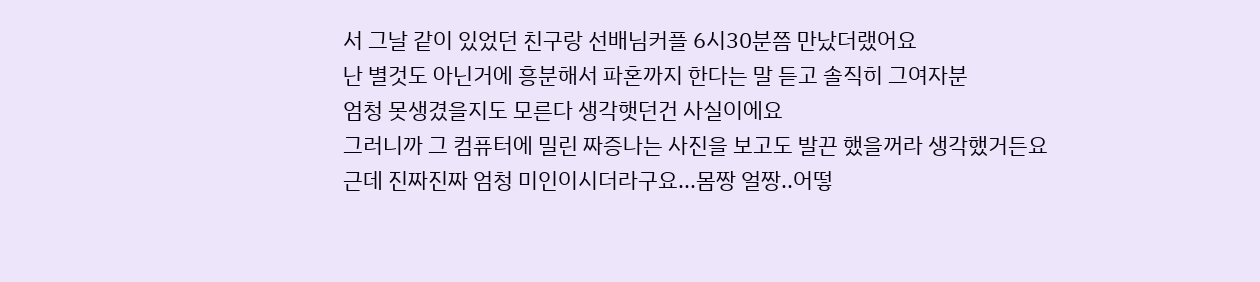서 그날 같이 있었던 친구랑 선배님커플 6시30분쯤 만났더랬어요
난 별것도 아닌거에 흥분해서 파혼까지 한다는 말 듣고 솔직히 그여자분
엄청 못생겼을지도 모른다 생각햇던건 사실이에요
그러니까 그 컴퓨터에 밀린 짜증나는 사진을 보고도 발끈 했을꺼라 생각했거든요
근데 진짜진짜 엄청 미인이시더라구요...몸짱 얼짱..어떻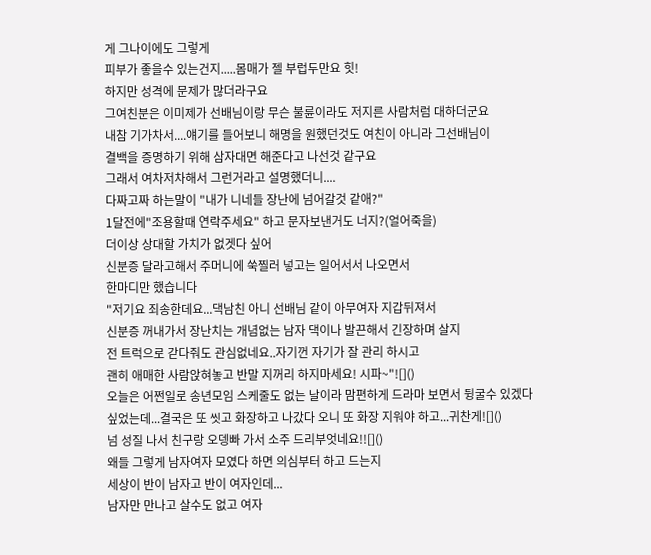게 그나이에도 그렇게
피부가 좋을수 있는건지.....몸매가 젤 부럽두만요 힛!
하지만 성격에 문제가 많더라구요
그여친분은 이미제가 선배님이랑 무슨 불륜이라도 저지른 사람처럼 대하더군요
내참 기가차서....얘기를 들어보니 해명을 원했던것도 여친이 아니라 그선배님이
결백을 증명하기 위해 삼자대면 해준다고 나선것 같구요
그래서 여차저차해서 그런거라고 설명했더니....
다짜고짜 하는말이 "내가 니네들 장난에 넘어갈것 같애?"
1달전에"조용할때 연락주세요" 하고 문자보낸거도 너지?(얼어죽을)
더이상 상대할 가치가 없겟다 싶어
신분증 달라고해서 주머니에 쑥찔러 넣고는 일어서서 나오면서
한마디만 했습니다
"저기요 죄송한데요...댁남친 아니 선배님 같이 아무여자 지갑뒤져서
신분증 꺼내가서 장난치는 개념없는 남자 댁이나 발끈해서 긴장하며 살지
전 트럭으로 갇다줘도 관심없네요..자기껀 자기가 잘 관리 하시고
괜히 애매한 사람앉혀놓고 반말 지꺼리 하지마세요! 시파~"![]()
오늘은 어쩐일로 송년모임 스케줄도 없는 날이라 맘편하게 드라마 보면서 뒹굴수 있겠다
싶었는데...결국은 또 씻고 화장하고 나갔다 오니 또 화장 지워야 하고...귀찬게![]()
넘 성질 나서 친구랑 오뎅빠 가서 소주 드리부엇네요!![]()
왜들 그렇게 남자여자 모였다 하면 의심부터 하고 드는지
세상이 반이 남자고 반이 여자인데...
남자만 만나고 살수도 없고 여자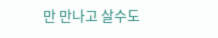만 만나고 살수도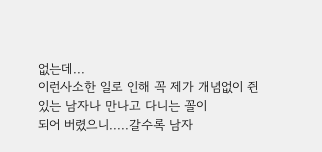없는데...
이런사소한 일로 인해 꼭 제가 개념없이 쥔있는 남자나 만나고 다니는 꼴이
되어 버렸으니.....갈수록 남자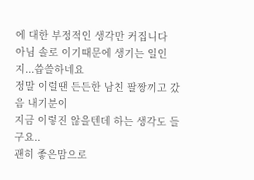에 대한 부정적인 생각만 커집니다
아님 솔로 이기때문에 생기는 일인지...씁쓸하네요
정말 이럴땐 든든한 남친 팔짱끼고 갔음 내기분이
지금 이렇진 않을텐데 하는 생각도 들구요..
괜히 좋은맘으로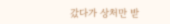갔다가 상처만 받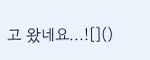고 왔네요...![]()